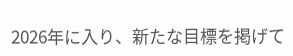2026年に入り、新たな目標を掲げて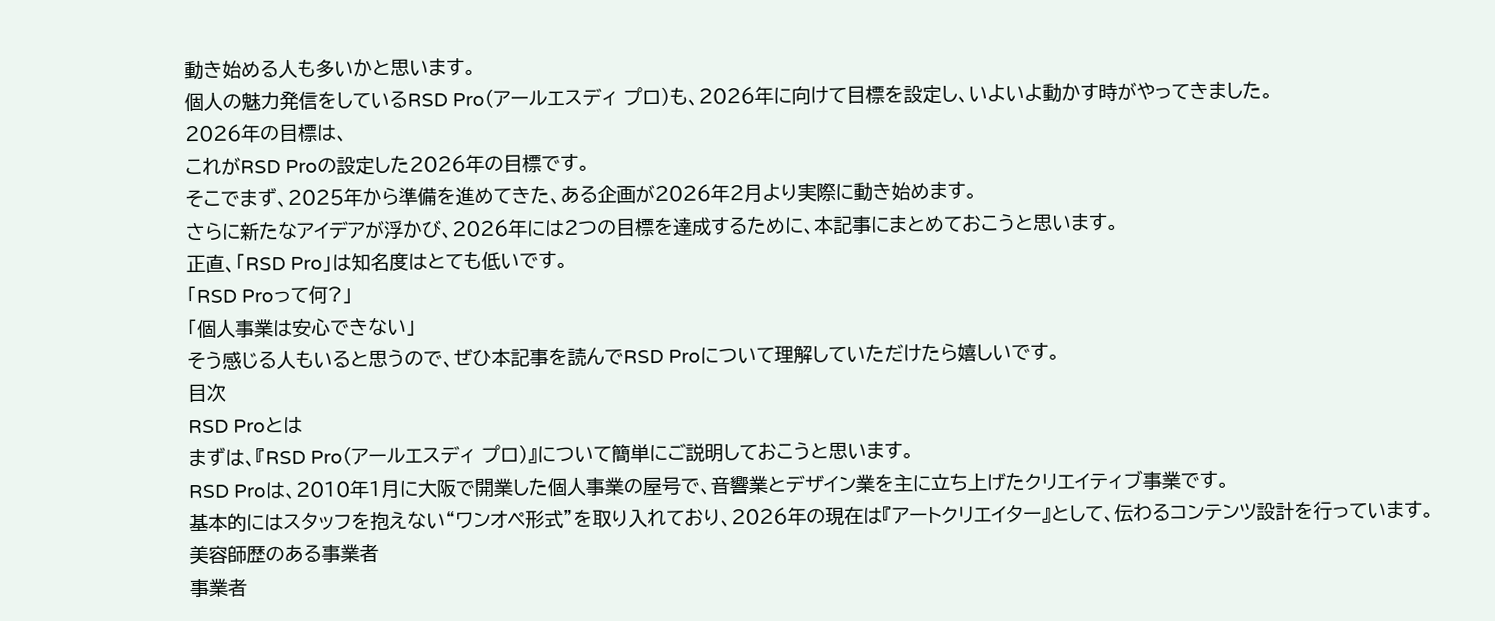動き始める人も多いかと思います。
個人の魅力発信をしているRSD Pro(アールエスディ プロ)も、2026年に向けて目標を設定し、いよいよ動かす時がやってきました。
2026年の目標は、
これがRSD Proの設定した2026年の目標です。
そこでまず、2025年から準備を進めてきた、ある企画が2026年2月より実際に動き始めます。
さらに新たなアイデアが浮かび、2026年には2つの目標を達成するために、本記事にまとめておこうと思います。
正直、「RSD Pro」は知名度はとても低いです。
「RSD Proって何?」
「個人事業は安心できない」
そう感じる人もいると思うので、ぜひ本記事を読んでRSD Proについて理解していただけたら嬉しいです。
目次
RSD Proとは
まずは、『RSD Pro(アールエスディ プロ)』について簡単にご説明しておこうと思います。
RSD Proは、2010年1月に大阪で開業した個人事業の屋号で、音響業とデザイン業を主に立ち上げたクリエイティブ事業です。
基本的にはスタッフを抱えない“ワンオペ形式”を取り入れており、2026年の現在は『アートクリエイター』として、伝わるコンテンツ設計を行っています。
美容師歴のある事業者
事業者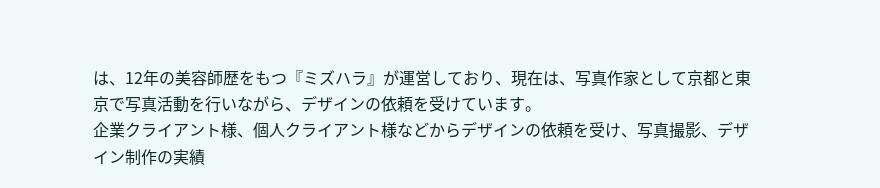は、12年の美容師歴をもつ『ミズハラ』が運営しており、現在は、写真作家として京都と東京で写真活動を行いながら、デザインの依頼を受けています。
企業クライアント様、個人クライアント様などからデザインの依頼を受け、写真撮影、デザイン制作の実績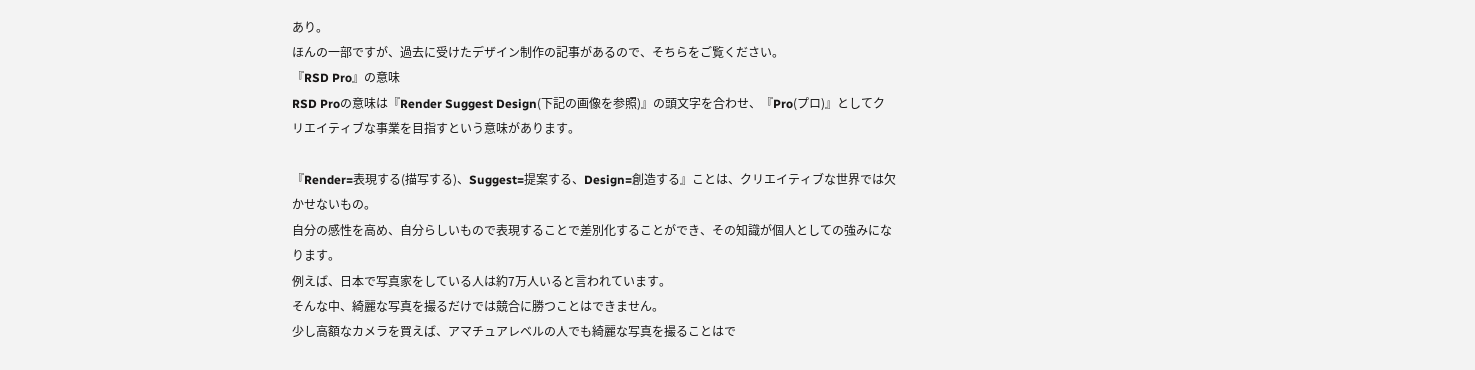あり。
ほんの一部ですが、過去に受けたデザイン制作の記事があるので、そちらをご覧ください。
『RSD Pro』の意味
RSD Proの意味は『Render Suggest Design(下記の画像を参照)』の頭文字を合わせ、『Pro(プロ)』としてクリエイティブな事業を目指すという意味があります。

『Render=表現する(描写する)、Suggest=提案する、Design=創造する』ことは、クリエイティブな世界では欠かせないもの。
自分の感性を高め、自分らしいもので表現することで差別化することができ、その知識が個人としての強みになります。
例えば、日本で写真家をしている人は約7万人いると言われています。
そんな中、綺麗な写真を撮るだけでは競合に勝つことはできません。
少し高額なカメラを買えば、アマチュアレベルの人でも綺麗な写真を撮ることはで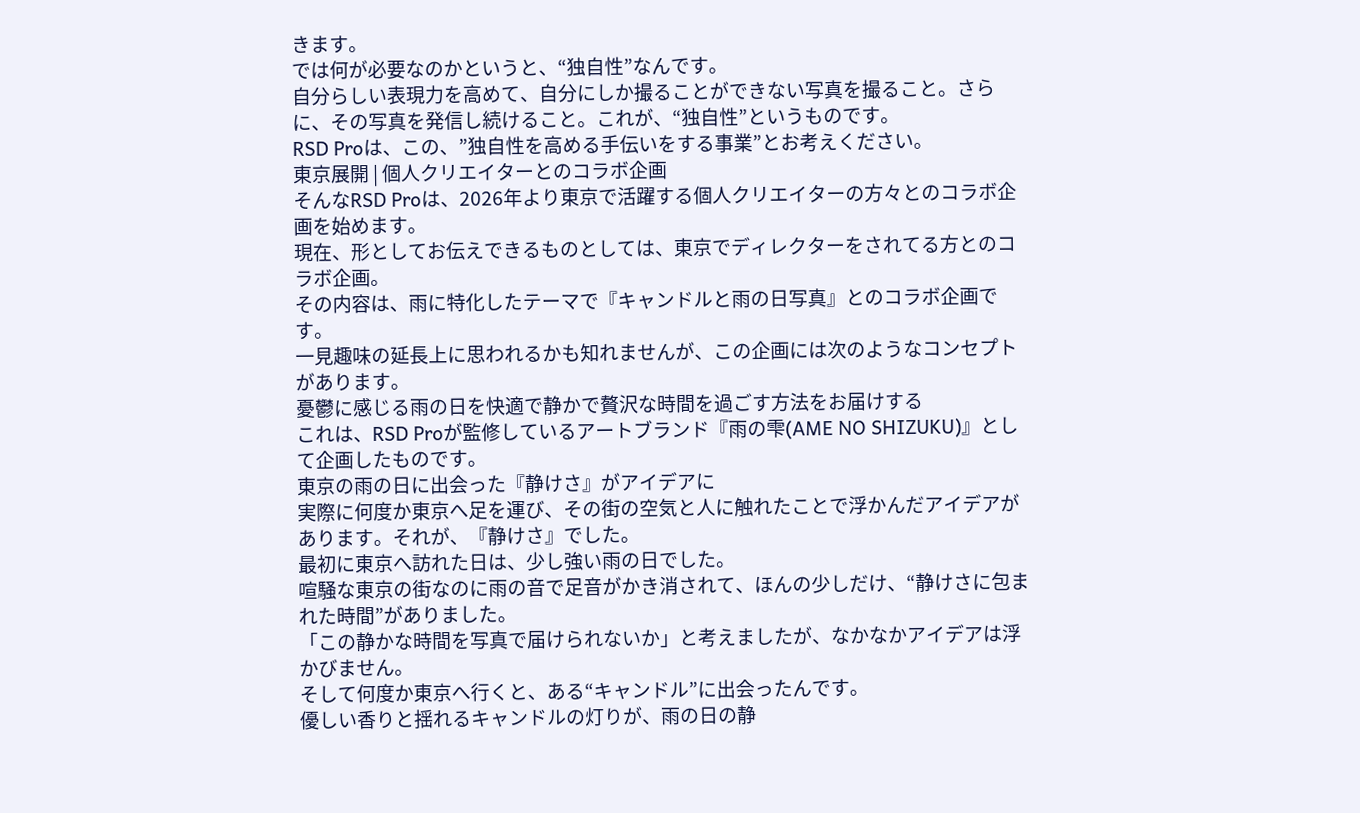きます。
では何が必要なのかというと、“独自性”なんです。
自分らしい表現力を高めて、自分にしか撮ることができない写真を撮ること。さらに、その写真を発信し続けること。これが、“独自性”というものです。
RSD Proは、この、”独自性を高める手伝いをする事業”とお考えください。
東京展開 | 個人クリエイターとのコラボ企画
そんなRSD Proは、2026年より東京で活躍する個人クリエイターの方々とのコラボ企画を始めます。
現在、形としてお伝えできるものとしては、東京でディレクターをされてる方とのコラボ企画。
その内容は、雨に特化したテーマで『キャンドルと雨の日写真』とのコラボ企画です。
一見趣味の延長上に思われるかも知れませんが、この企画には次のようなコンセプトがあります。
憂鬱に感じる雨の日を快適で静かで贅沢な時間を過ごす方法をお届けする
これは、RSD Proが監修しているアートブランド『雨の雫(AME NO SHIZUKU)』として企画したものです。
東京の雨の日に出会った『静けさ』がアイデアに
実際に何度か東京へ足を運び、その街の空気と人に触れたことで浮かんだアイデアがあります。それが、『静けさ』でした。
最初に東京へ訪れた日は、少し強い雨の日でした。
喧騒な東京の街なのに雨の音で足音がかき消されて、ほんの少しだけ、“静けさに包まれた時間”がありました。
「この静かな時間を写真で届けられないか」と考えましたが、なかなかアイデアは浮かびません。
そして何度か東京へ行くと、ある“キャンドル”に出会ったんです。
優しい香りと揺れるキャンドルの灯りが、雨の日の静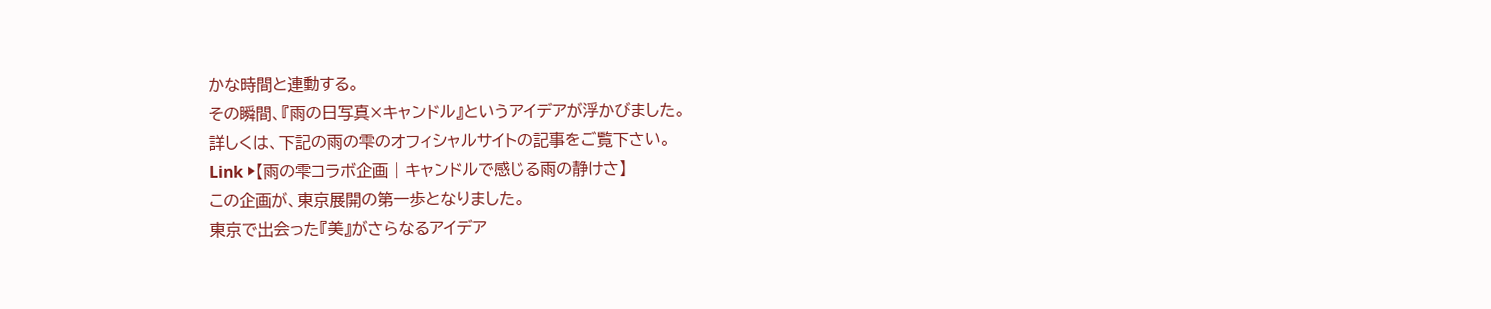かな時間と連動する。
その瞬間、『雨の日写真×キャンドル』というアイデアが浮かびました。
詳しくは、下記の雨の雫のオフィシャルサイトの記事をご覧下さい。
Link ▶【雨の雫コラボ企画 | キャンドルで感じる雨の静けさ】
この企画が、東京展開の第一歩となりました。
東京で出会った『美』がさらなるアイデア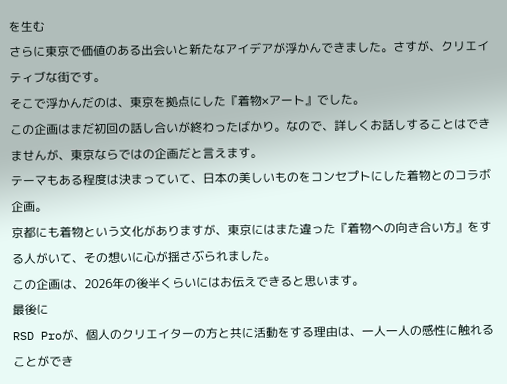を生む
さらに東京で価値のある出会いと新たなアイデアが浮かんできました。さすが、クリエイティブな街です。
そこで浮かんだのは、東京を拠点にした『着物×アート』でした。
この企画はまだ初回の話し合いが終わったばかり。なので、詳しくお話しすることはできませんが、東京ならではの企画だと言えます。
テーマもある程度は決まっていて、日本の美しいものをコンセプトにした着物とのコラボ企画。
京都にも着物という文化がありますが、東京にはまた違った『着物への向き合い方』をする人がいて、その想いに心が揺さぶられました。
この企画は、2026年の後半くらいにはお伝えできると思います。
最後に
RSD Proが、個人のクリエイターの方と共に活動をする理由は、一人一人の感性に触れることができ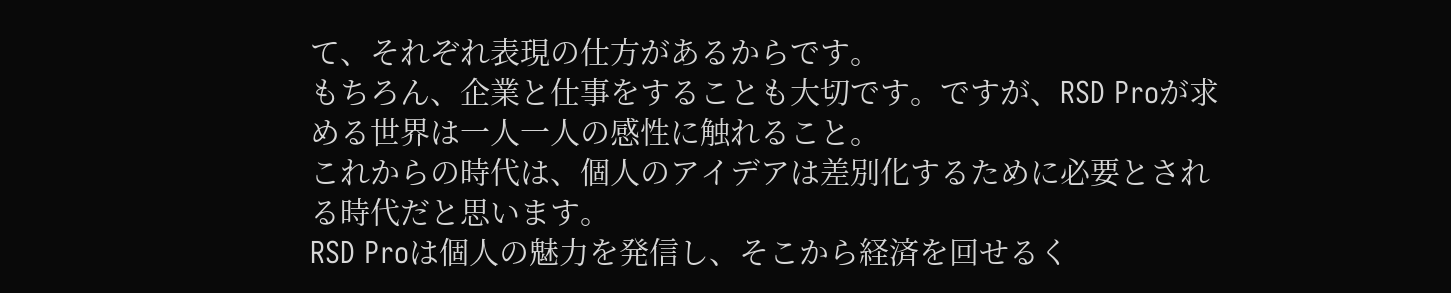て、それぞれ表現の仕方があるからです。
もちろん、企業と仕事をすることも大切です。ですが、RSD Proが求める世界は一人一人の感性に触れること。
これからの時代は、個人のアイデアは差別化するために必要とされる時代だと思います。
RSD Proは個人の魅力を発信し、そこから経済を回せるく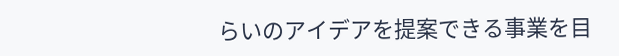らいのアイデアを提案できる事業を目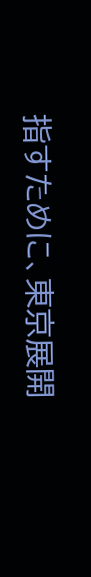指すために、東京展開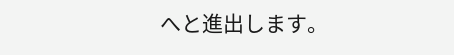へと進出します。